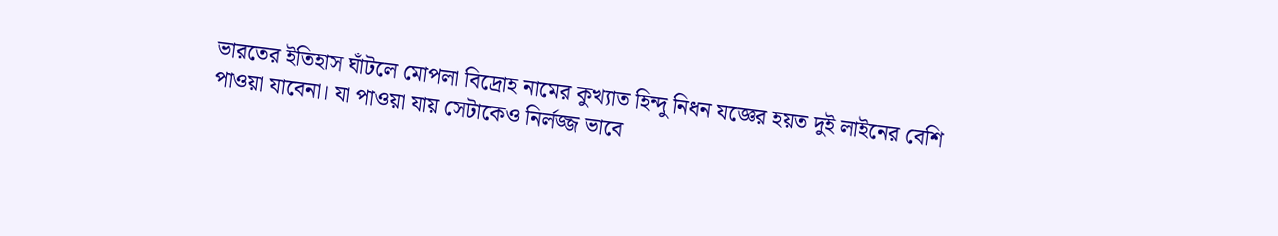ভারতের ইতিহাস ঘাঁটলে মোপলা বিদ্রোহ নামের কুখ্যাত হিন্দু নিধন যজ্ঞের হয়ত দুই লাইনের বেশি পাওয়া যাবেনা। যা পাওয়া যায় সেটাকেও নির্লজ্জ ভাবে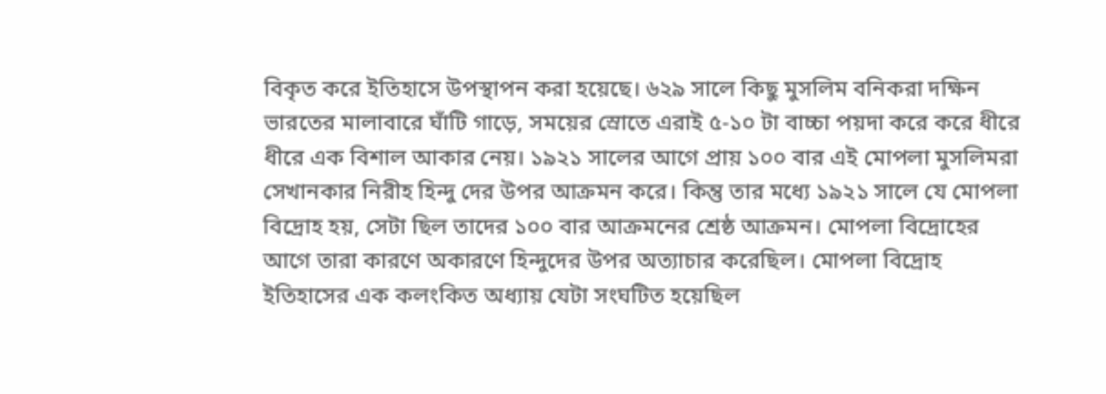বিকৃত করে ইতিহাসে উপস্থাপন করা হয়েছে। ৬২৯ সালে কিছু মুসলিম বনিকরা দক্ষিন ভারতের মালাবারে ঘাঁটি গাড়ে, সময়ের স্রোতে এরাই ৫-১০ টা বাচ্চা পয়দা করে করে ধীরে ধীরে এক বিশাল আকার নেয়। ১৯২১ সালের আগে প্রায় ১০০ বার এই মোপলা মুসলিমরা সেখানকার নিরীহ হিন্দু দের উপর আক্রমন করে। কিন্তু তার মধ্যে ১৯২১ সালে যে মোপলা বিদ্রোহ হয়, সেটা ছিল তাদের ১০০ বার আক্রমনের শ্রেষ্ঠ আক্রমন। মোপলা বিদ্রোহের আগে তারা কারণে অকারণে হিন্দুদের উপর অত্যাচার করেছিল। মোপলা বিদ্রোহ ইতিহাসের এক কলংকিত অধ্যায় যেটা সংঘটিত হয়েছিল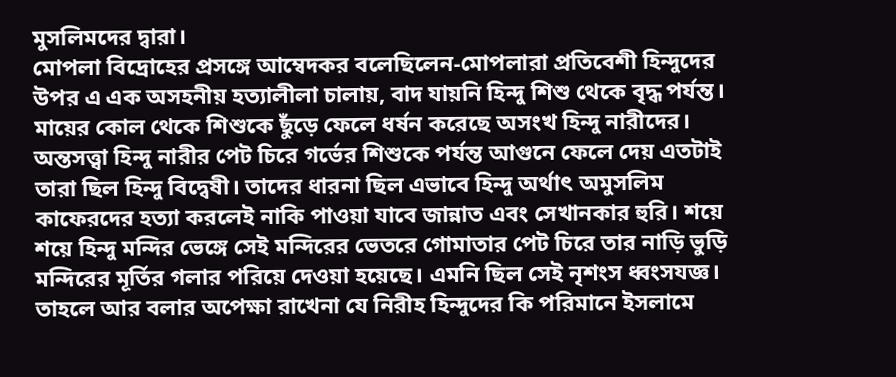মুসলিমদের দ্বারা।
মোপলা বিদ্রোহের প্রসঙ্গে আম্বেদকর বলেছিলেন-মোপলারা প্রতিবেশী হিন্দুদের উপর এ এক অসহনীয় হত্যালীলা চালায়, বাদ যায়নি হিন্দু শিশু থেকে বৃদ্ধ পর্যন্ত। মায়ের কোল থেকে শিশুকে ছুঁড়ে ফেলে ধর্ষন করেছে অসংখ হিন্দু নারীদের। অন্তসত্ত্বা হিন্দু নারীর পেট চিরে গর্ভের শিশুকে পর্যন্ত আগুনে ফেলে দেয় এতটাই তারা ছিল হিন্দু বিদ্বেষী। তাদের ধারনা ছিল এভাবে হিন্দু অর্থাৎ অমুসলিম কাফেরদের হত্যা করলেই নাকি পাওয়া যাবে জান্নাত এবং সেখানকার হুরি। শয়ে শয়ে হিন্দু মন্দির ভেঙ্গে সেই মন্দিরের ভেতরে গোমাতার পেট চিরে তার নাড়ি ভুড়ি মন্দিরের মূর্তির গলার পরিয়ে দেওয়া হয়েছে। এমনি ছিল সেই নৃশংস ধ্বংসযজ্ঞ।
তাহলে আর বলার অপেক্ষা রাখেনা যে নিরীহ হিন্দুদের কি পরিমানে ইসলামে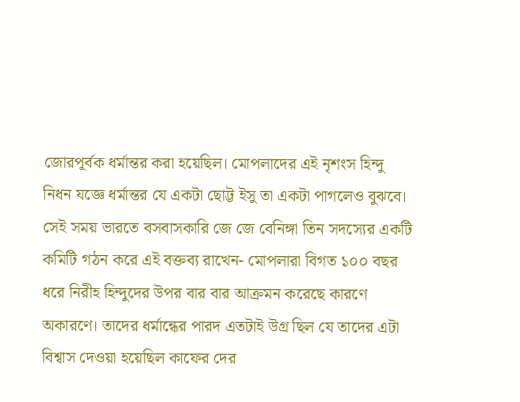জোরপূর্বক ধর্মান্তর করা হয়েছিল। মোপলাদের এই নৃশংস হিন্দু নিধন যজ্ঞে ধর্মান্তর যে একটা ছোট্ট ইসু তা একটা পাগলেও বুঝবে।
সেই সময় ভারতে বসবাসকারি জে জে বেনিঙ্গা তিন সদস্যের একটি কমিটি গঠন করে এই বক্তব্য রাখেন- মোপলারা বিগত ১০০ বছর ধরে নিরীহ হিন্দুদের উপর বার বার আক্রমন করেছে কারণে অকারণে। তাদের ধর্মান্ধের পারদ এতটাই উগ্র ছিল যে তাদের এটা বিশ্বাস দেওয়া হয়েছিল কাফের দের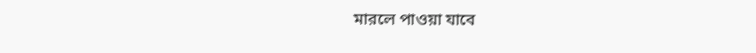মারলে পাওয়া যাবে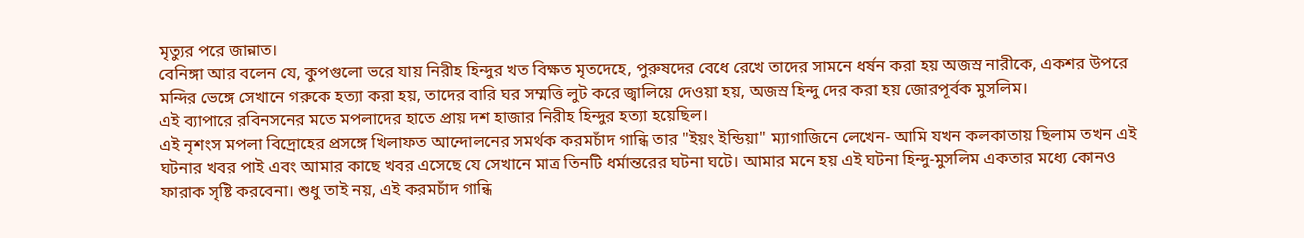মৃত্যুর পরে জান্নাত।
বেনিঙ্গা আর বলেন যে, কুপগুলো ভরে যায় নিরীহ হিন্দুর খত বিক্ষত মৃতদেহে, পুরুষদের বেধে রেখে তাদের সামনে ধর্ষন করা হয় অজস্র নারীকে, একশর উপরে মন্দির ভেঙ্গে সেখানে গরুকে হত্যা করা হয়, তাদের বারি ঘর সম্মত্তি লুট করে জ্বালিয়ে দেওয়া হয়, অজস্র হিন্দু দের করা হয় জোরপূর্বক মুসলিম।
এই ব্যাপারে রবিনসনের মতে মপলাদের হাতে প্রায় দশ হাজার নিরীহ হিন্দুর হত্যা হয়েছিল।
এই নৃশংস মপলা বিদ্রোহের প্রসঙ্গে খিলাফত আন্দোলনের সমর্থক করমচাঁদ গান্ধি তার "ইয়ং ইন্ডিয়া" ম্যাগাজিনে লেখেন- আমি যখন কলকাতায় ছিলাম তখন এই ঘটনার খবর পাই এবং আমার কাছে খবর এসেছে যে সেখানে মাত্র তিনটি ধর্মান্তরের ঘটনা ঘটে। আমার মনে হয় এই ঘটনা হিন্দু-মুসলিম একতার মধ্যে কোনও ফারাক সৃষ্টি করবেনা। শুধু তাই নয়, এই করমচাঁদ গান্ধি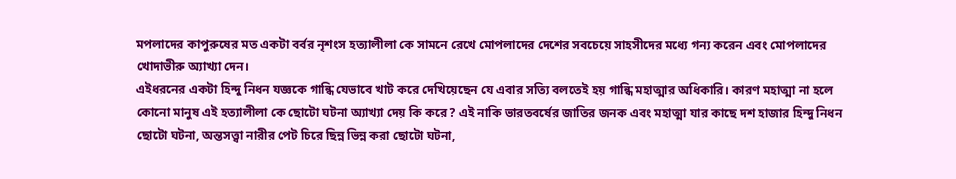মপলাদের কাপুরুষের মত একটা বর্বর নৃশংস হত্যালীলা কে সামনে রেখে মোপলাদের দেশের সবচেয়ে সাহসীদের মধ্যে গন্য করেন এবং মোপলাদের খোদাভীরু অ্যাখ্যা দেন।
এইধরনের একটা হিন্দু নিধন যজ্ঞকে গান্ধি যেভাবে খাট করে দেখিয়েছেন যে এবার সত্যি বলতেই হয় গান্ধি মহাত্মার অধিকারি। কারণ মহাত্মা না হলে কোনো মানুষ এই হত্যালীলা কে ছোটো ঘটনা অ্যাখ্যা দেয় কি করে? এই নাকি ভারতবর্ষের জাতির জনক এবং মহাত্মা যার কাছে দশ হাজার হিন্দু নিধন ছোটো ঘটনা, অন্তসত্ত্বা নারীর পেট চিরে ছিন্ন ভিন্ন করা ছোটো ঘটনা,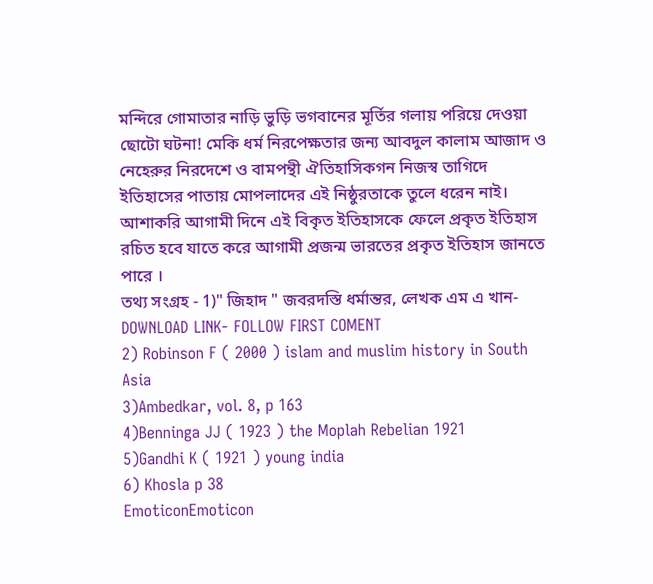মন্দিরে গোমাতার নাড়ি ভুড়ি ভগবানের মূর্তির গলায় পরিয়ে দেওয়া ছোটো ঘটনা! মেকি ধর্ম নিরপেক্ষতার জন্য আবদুল কালাম আজাদ ও নেহেরুর নিরদেশে ও বামপন্থী ঐতিহাসিকগন নিজস্ব তাগিদে ইতিহাসের পাতায় মোপলাদের এই নিষ্ঠুরতাকে তুলে ধরেন নাই। আশাকরি আগামী দিনে এই বিকৃত ইতিহাসকে ফেলে প্রকৃত ইতিহাস রচিত হবে যাতে করে আগামী প্রজন্ম ভারতের প্রকৃত ইতিহাস জানতে পারে ।
তথ্য সংগ্রহ - 1)" জিহাদ " জবরদস্তি ধর্মান্তর, লেখক এম এ খান- DOWNLOAD LINK- FOLLOW FIRST COMENT
2) Robinson F ( 2000 ) islam and muslim history in South Asia
3)Ambedkar, vol. 8, p 163
4)Benninga JJ ( 1923 ) the Moplah Rebelian 1921
5)Gandhi K ( 1921 ) young india
6) Khosla p 38
EmoticonEmoticon